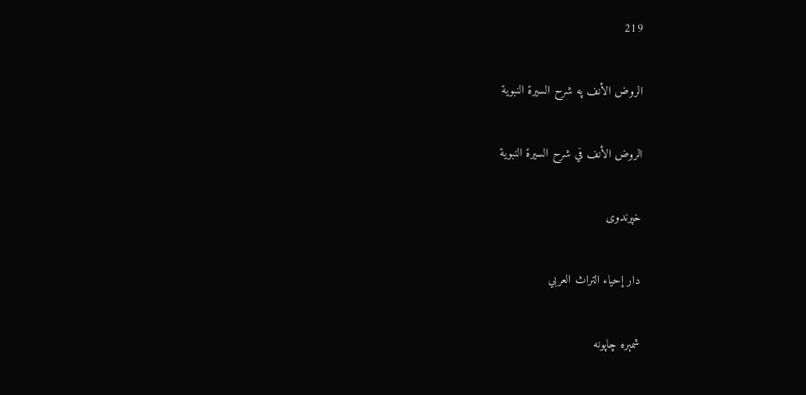219

الروض الأنف په شرح السيرة النبوية

الروض الأنف في شرح السيرة النبوية

خپرندوی

دار إحياء التراث العربي

شمېره چاپونه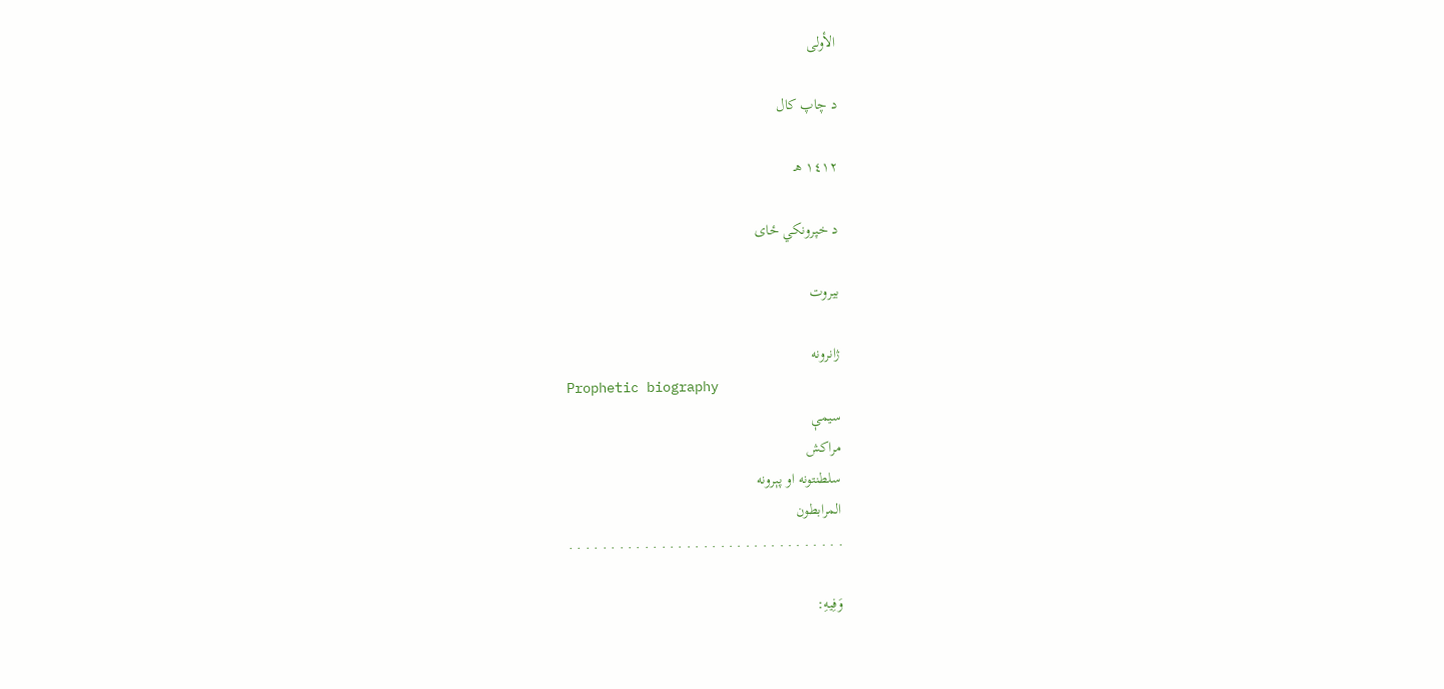الأولى

د چاپ کال

١٤١٢ هـ

د خپرونکي ځای

بيروت

ژانرونه
Prophetic biography
سیمې
مراکش
سلطنتونه او پېرونه
المرابطون
. . . . . . . . . . . . . . . . . . . . . . . . . . . . . . . . .

وَفِيهِ: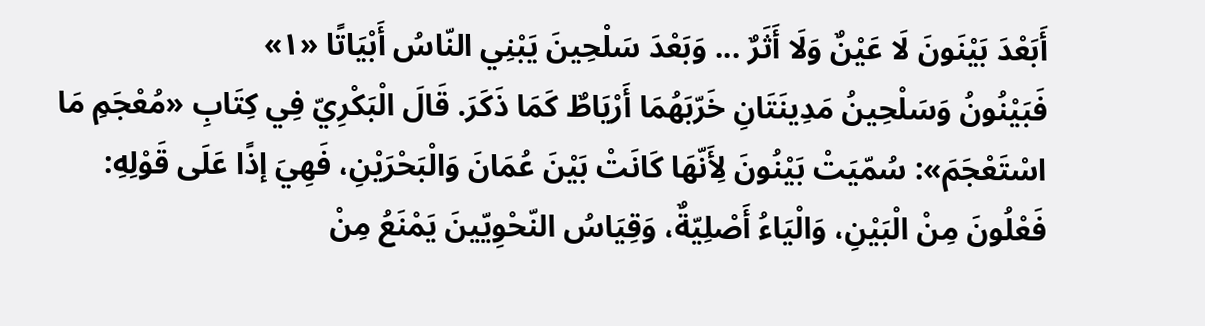أَبَعْدَ بَيْنَونَ لَا عَيْنٌ وَلَا أَثَرٌ ... وَبَعْدَ سَلْحِينَ يَبْنِي النّاسُ أَبْيَاتًا «١»
فَبَيْنُونُ وَسَلْحِينُ مَدِينَتَانِ خَرّبَهُمَا أَرْيَاطٌ كَمَا ذَكَرَ. قَالَ الْبَكْرِيّ فِي كِتَابِ «مُعْجَمِ مَا اسْتَعْجَمَ»: سُمّيَتْ بَيْنُونَ لِأَنّهَا كَانَتْ بَيْنَ عُمَانَ وَالْبَحْرَيْنِ، فَهِيَ إذًا عَلَى قَوْلِهِ: فَعْلُونَ مِنْ الْبَيْنِ، وَالْيَاءُ أَصْلِيّةٌ، وَقِيَاسُ النّحْوِيّينَ يَمْنَعُ مِنْ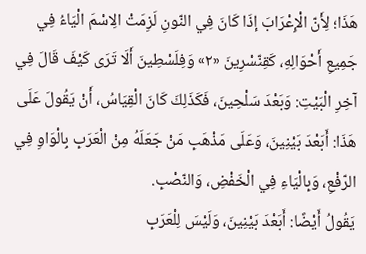هَذَا؛ لِأَنّ الْإِعْرَابَ إذَا كَانَ فِي النّونِ لَزِمَتْ الِاسْمَ الْيَاءُ فِي جَمِيعِ أَحْوَالِهِ، كَقِنّسْرِينَ «٢» وَفِلَسْطِينَ أَلَا تَرَى كَيْفَ قَالَ فِي آخِرِ الْبَيْتِ: وَبَعْدَ سَلْحِينَ، فَكَذَلِكَ كَانَ الْقِيَاسُ، أَنْ يَقُولَ عَلَى هَذَا: أَبَعْدَ بَيْنِينَ، وَعَلَى مَذْهَبِ مَنْ جَعَلَهُ مِنْ الْعَرَبِ بِالْوَاوِ فِي الرّفْعِ، وَبِالْيَاءِ فِي الْخَفْضِ، وَالنّصْبِ.
يَقُولُ أَيْضًا: أَبَعْدَ بَيْنِينَ، وَلَيْسَ لِلْعَرَبِ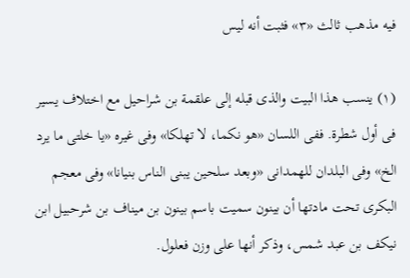فيه مذهب ثالث «٣» فثبت أنه ليس

(١) ينسب هذا البيت والذى قبله إلى علقمة بن شراحيل مع اختلاف يسير فى أول شطرة. ففى اللسان «هو نكما، لا تهلكا» وفى غيره «يا خلتى ما يرد الخ» وفى البلدان للهمدانى «وبعد سلحين يبنى الناس بنيانا» وفى معجم البكرى تحت مادتها أن بينون سميت باسم بينون بن ميناف بن شرحبيل ابن نيكف بن عبد شمس، وذكر أنها على وزن فعلول.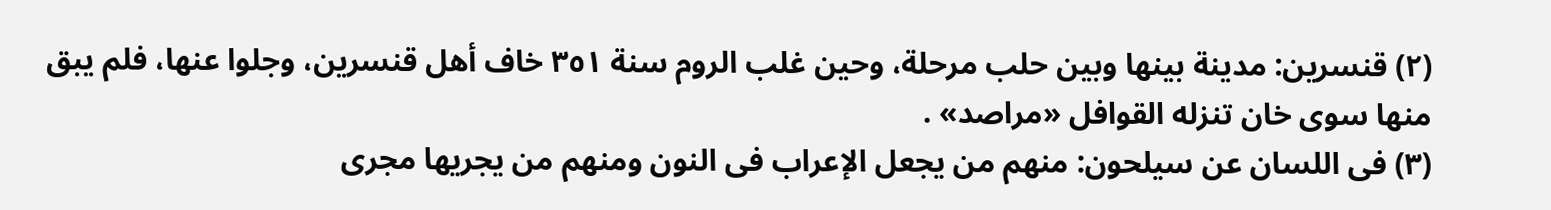(٢) قنسرين: مدينة بينها وبين حلب مرحلة، وحين غلب الروم سنة ٣٥١ خاف أهل قنسرين، وجلوا عنها، فلم يبق منها سوى خان تنزله القوافل «مراصد» .
(٣) فى اللسان عن سيلحون: منهم من يجعل الإعراب فى النون ومنهم من يجريها مجرى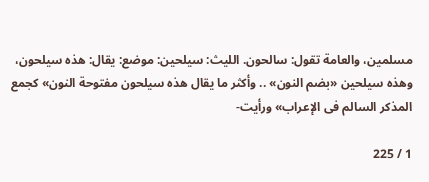مسلمين، والعامة تقول: سالحون. الليث: سيلحين: موضع: يقال: هذه سيلحون، وهذه سيلحين «بضم النون» .. وأكثر ما يقال هذه سيلحون مفتوحة النون» كجمع المذكر السالم فى الإعراب» ورأيت-

1 / 225